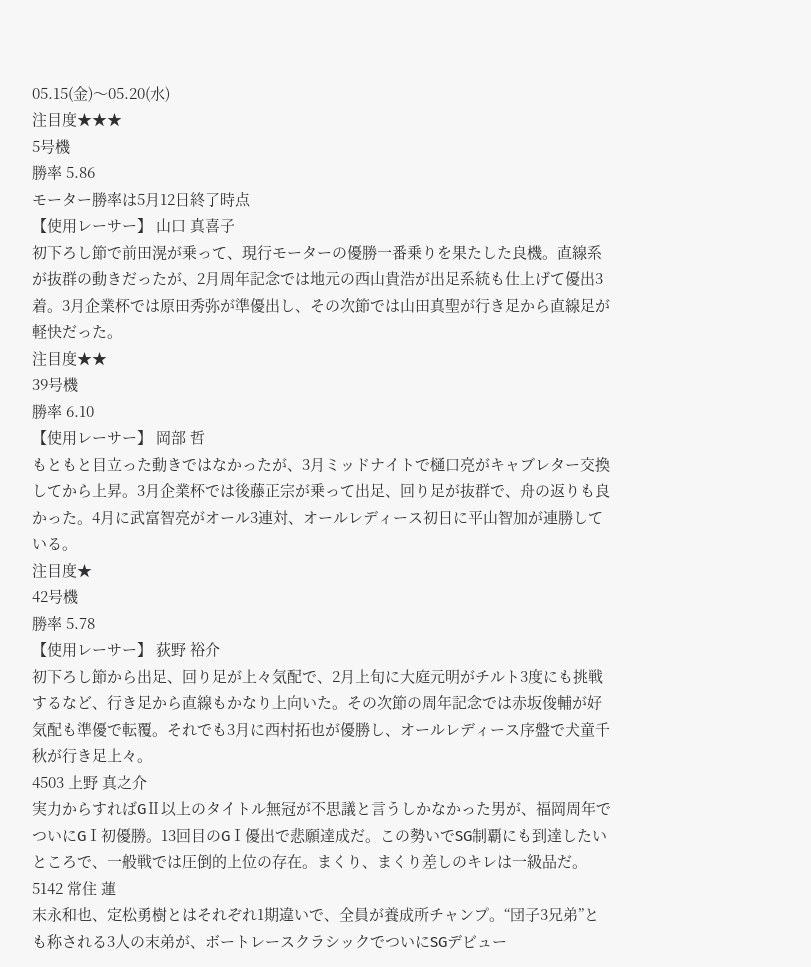05.15(金)〜05.20(水)
注目度★★★
5号機
勝率 5.86
モーター勝率は5月12日終了時点
【使用レーサー】 山口 真喜子
初下ろし節で前田滉が乗って、現行モーターの優勝一番乗りを果たした良機。直線系が抜群の動きだったが、2月周年記念では地元の西山貴浩が出足系統も仕上げて優出3着。3月企業杯では原田秀弥が準優出し、その次節では山田真聖が行き足から直線足が軽快だった。
注目度★★
39号機
勝率 6.10
【使用レーサー】 岡部 哲
もともと目立った動きではなかったが、3月ミッドナイトで樋口亮がキャブレター交換してから上昇。3月企業杯では後藤正宗が乗って出足、回り足が抜群で、舟の返りも良かった。4月に武富智亮がオール3連対、オールレディース初日に平山智加が連勝している。
注目度★
42号機
勝率 5.78
【使用レーサー】 荻野 裕介
初下ろし節から出足、回り足が上々気配で、2月上旬に大庭元明がチルト3度にも挑戦するなど、行き足から直線もかなり上向いた。その次節の周年記念では赤坂俊輔が好気配も準優で転覆。それでも3月に西村拓也が優勝し、オールレディース序盤で犬童千秋が行き足上々。
4503 上野 真之介
実力からすればGⅡ以上のタイトル無冠が不思議と言うしかなかった男が、福岡周年でついにGⅠ初優勝。13回目のGⅠ優出で悲願達成だ。この勢いでSG制覇にも到達したいところで、一般戦では圧倒的上位の存在。まくり、まくり差しのキレは一級品だ。
5142 常住 蓮
末永和也、定松勇樹とはそれぞれ1期違いで、全員が養成所チャンプ。“団子3兄弟”とも称される3人の末弟が、ボートレースクラシックでついにSGデビュー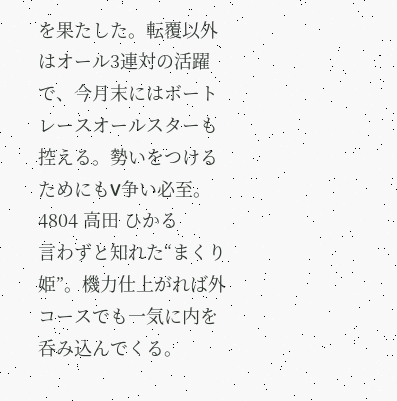を果たした。転覆以外はオール3連対の活躍で、今月末にはボートレースオールスターも控える。勢いをつけるためにもV争い必至。
4804 高田 ひかる
言わずと知れた“まくり姫”。機力仕上がれば外コースでも一気に内を呑み込んでくる。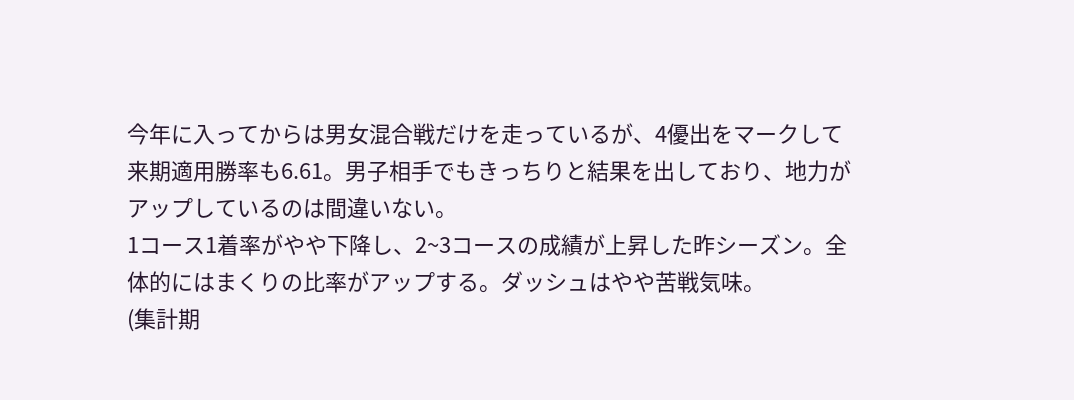今年に入ってからは男女混合戦だけを走っているが、4優出をマークして来期適用勝率も6.61。男子相手でもきっちりと結果を出しており、地力がアップしているのは間違いない。
1コース1着率がやや下降し、2~3コースの成績が上昇した昨シーズン。全体的にはまくりの比率がアップする。ダッシュはやや苦戦気味。
(集計期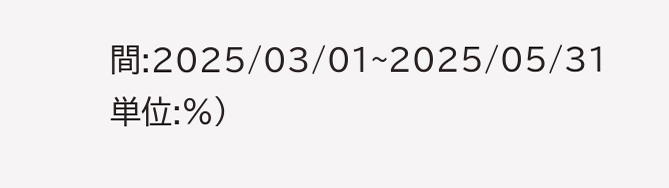間:2025/03/01~2025/05/31 単位:%)